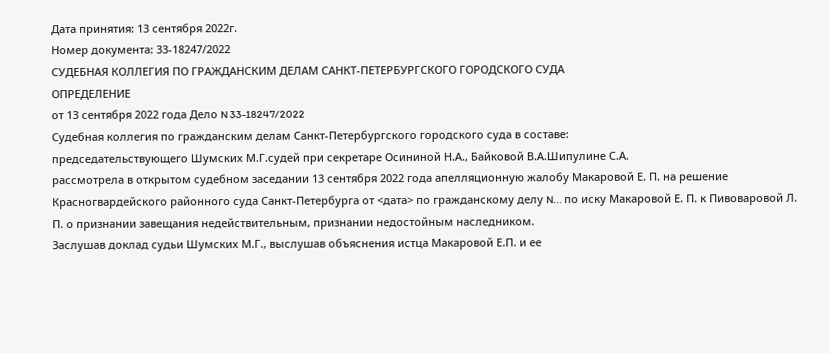Дата принятия: 13 сентября 2022г.
Номер документа: 33-18247/2022
СУДЕБНАЯ КОЛЛЕГИЯ ПО ГРАЖДАНСКИМ ДЕЛАМ САНКТ-ПЕТЕРБУРГСКОГО ГОРОДСКОГО СУДА
ОПРЕДЕЛЕНИЕ
от 13 сентября 2022 года Дело N 33-18247/2022
Судебная коллегия по гражданским делам Санкт-Петербургского городского суда в составе:
председательствующего Шумских М.Г.судей при секретаре Осининой Н.А., Байковой В.А.Шипулине С.А.
рассмотрела в открытом судебном заседании 13 сентября 2022 года апелляционную жалобу Макаровой Е. П. на решение Красногвардейского районного суда Санкт-Петербурга от <дата> по гражданскому делу N... по иску Макаровой Е. П. к Пивоваровой Л. П. о признании завещания недействительным, признании недостойным наследником.
Заслушав доклад судьи Шумских М.Г., выслушав объяснения истца Макаровой Е.П. и ее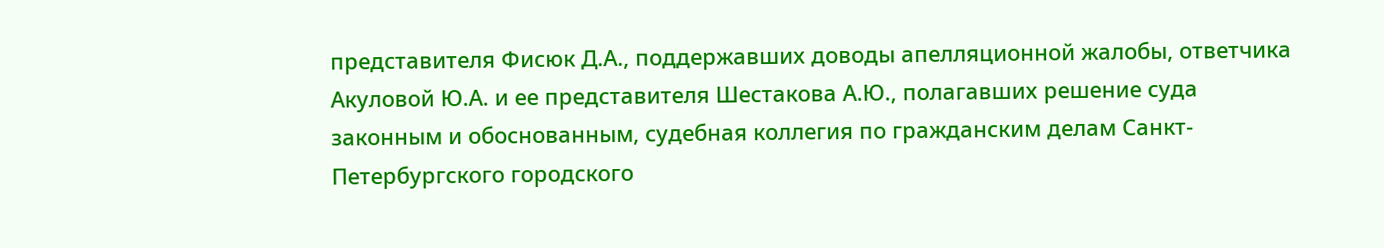представителя Фисюк Д.А., поддержавших доводы апелляционной жалобы, ответчика Акуловой Ю.А. и ее представителя Шестакова А.Ю., полагавших решение суда законным и обоснованным, судебная коллегия по гражданским делам Санкт-Петербургского городского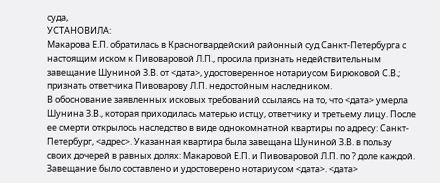суда,
УСТАНОВИЛА:
Макарова Е.П. обратилась в Красногвардейский районный суд Санкт-Петербурга с настоящим иском к Пивоваровой Л.П., просила признать недействительным завещание Шуниной З.В. от <дата>, удостоверенное нотариусом Бирюковой С.В.; признать ответчика Пивоварову Л.П. недостойным наследником.
В обоснование заявленных исковых требований ссылаясь на то, что <дата> умерла Шунина З.В., которая приходилась матерью истцу, ответчику и третьему лицу. После ее смерти открылось наследство в виде однокомнатной квартиры по адресу: Санкт-Петербург, <адрес>. Указанная квартира была завещана Шуниной З.В. в пользу своих дочерей в равных долях: Макаровой Е.П. и Пивоваровой Л.П. по ? доле каждой. Завещание было составлено и удостоверено нотариусом <дата>. <дата>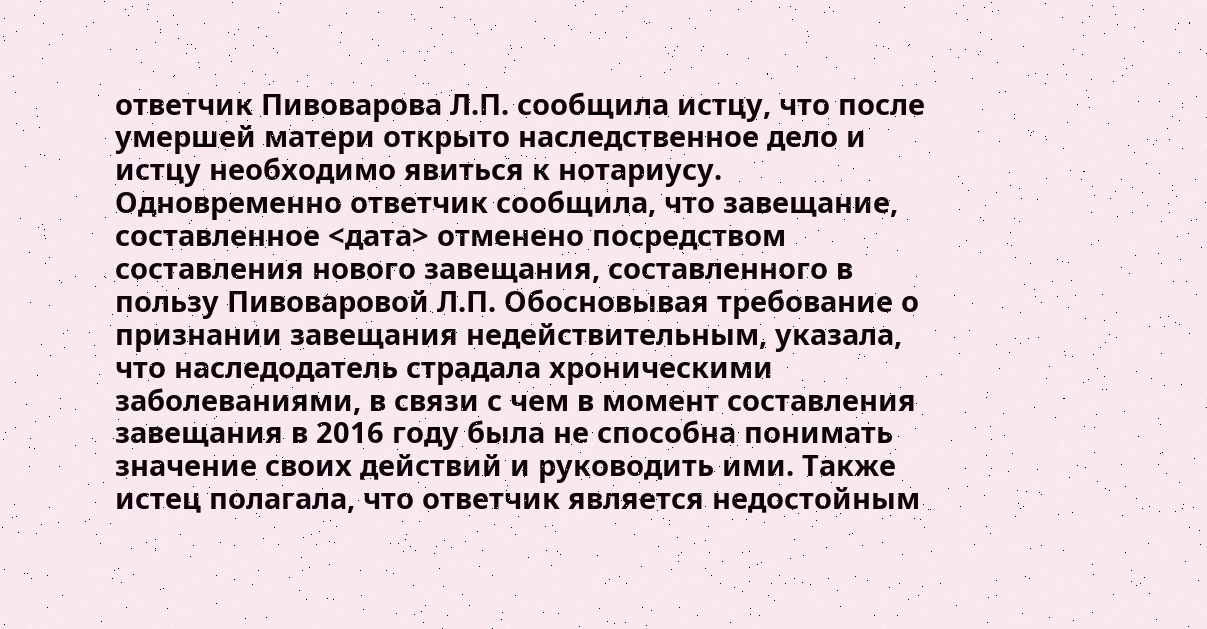ответчик Пивоварова Л.П. сообщила истцу, что после умершей матери открыто наследственное дело и истцу необходимо явиться к нотариусу. Одновременно ответчик сообщила, что завещание, составленное <дата> отменено посредством составления нового завещания, составленного в пользу Пивоваровой Л.П. Обосновывая требование о признании завещания недействительным, указала, что наследодатель страдала хроническими заболеваниями, в связи с чем в момент составления завещания в 2016 году была не способна понимать значение своих действий и руководить ими. Также истец полагала, что ответчик является недостойным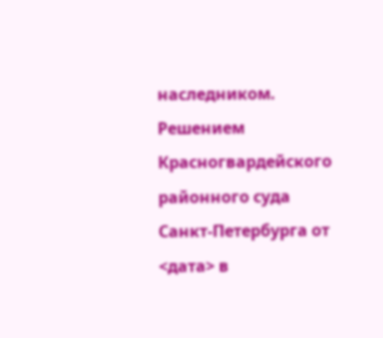наследником.
Решением Красногвардейского районного суда Санкт-Петербурга от <дата> в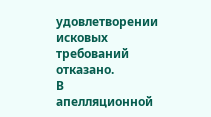удовлетворении исковых требований отказано.
В апелляционной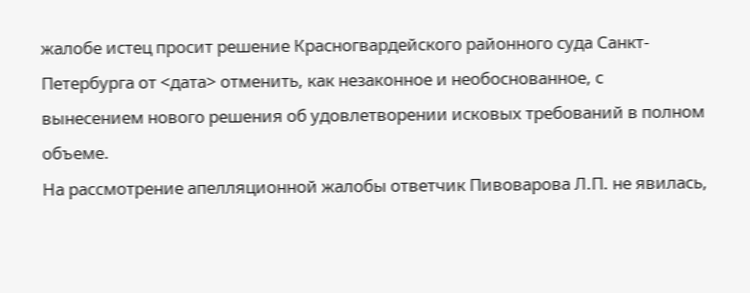жалобе истец просит решение Красногвардейского районного суда Санкт-Петербурга от <дата> отменить, как незаконное и необоснованное, с вынесением нового решения об удовлетворении исковых требований в полном объеме.
На рассмотрение апелляционной жалобы ответчик Пивоварова Л.П. не явилась,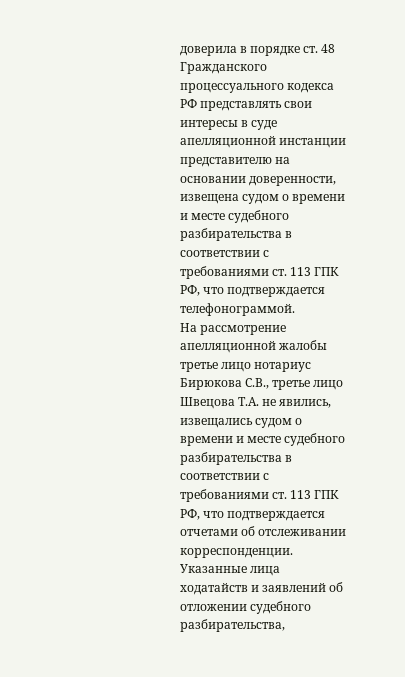доверила в порядке ст. 48 Гражданского процессуального кодекса РФ представлять свои интересы в суде апелляционной инстанции представителю на основании доверенности, извещена судом о времени и месте судебного разбирательства в соответствии с требованиями ст. 113 ГПК РФ, что подтверждается телефонограммой.
На рассмотрение апелляционной жалобы третье лицо нотариус Бирюкова С.В., третье лицо Швецова Т.А. не явились, извещались судом о времени и месте судебного разбирательства в соответствии с требованиями ст. 113 ГПК РФ, что подтверждается отчетами об отслеживании корреспонденции. Указанные лица ходатайств и заявлений об отложении судебного разбирательства,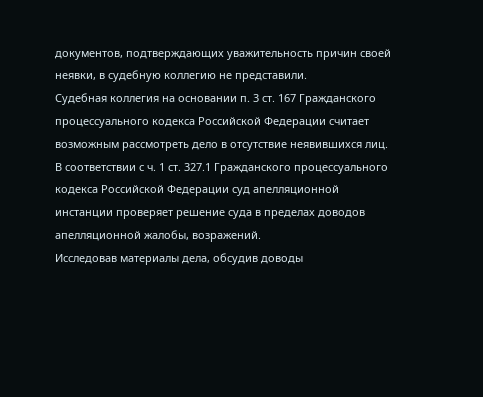документов, подтверждающих уважительность причин своей неявки, в судебную коллегию не представили.
Судебная коллегия на основании п. 3 ст. 167 Гражданского процессуального кодекса Российской Федерации считает возможным рассмотреть дело в отсутствие неявившихся лиц.
В соответствии с ч. 1 ст. 327.1 Гражданского процессуального кодекса Российской Федерации суд апелляционной инстанции проверяет решение суда в пределах доводов апелляционной жалобы, возражений.
Исследовав материалы дела, обсудив доводы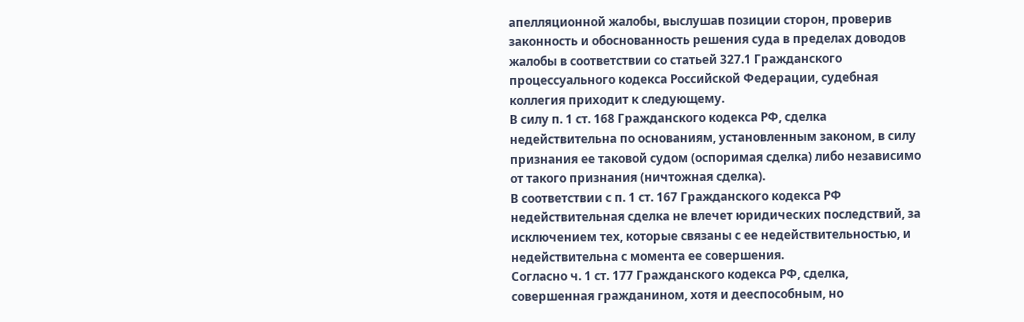апелляционной жалобы, выслушав позиции сторон, проверив законность и обоснованность решения суда в пределах доводов жалобы в соответствии со статьей 327.1 Гражданского процессуального кодекса Российской Федерации, судебная коллегия приходит к следующему.
В силу п. 1 ст. 168 Гражданского кодекса РФ, сделка недействительна по основаниям, установленным законом, в силу признания ее таковой судом (оспоримая сделка) либо независимо от такого признания (ничтожная сделка).
В соответствии с п. 1 ст. 167 Гражданского кодекса РФ недействительная сделка не влечет юридических последствий, за исключением тех, которые связаны с ее недействительностью, и недействительна с момента ее совершения.
Согласно ч. 1 ст. 177 Гражданского кодекса РФ, сделка, совершенная гражданином, хотя и дееспособным, но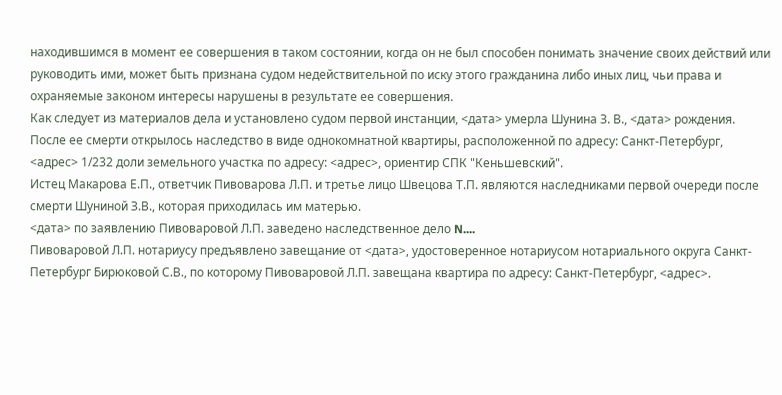находившимся в момент ее совершения в таком состоянии, когда он не был способен понимать значение своих действий или руководить ими, может быть признана судом недействительной по иску этого гражданина либо иных лиц, чьи права и охраняемые законом интересы нарушены в результате ее совершения.
Как следует из материалов дела и установлено судом первой инстанции, <дата> умерла Шунина З. В., <дата> рождения.
После ее смерти открылось наследство в виде однокомнатной квартиры, расположенной по адресу: Санкт-Петербург, <адрес> 1/232 доли земельного участка по адресу: <адрес>, ориентир СПК "Кеньшевский".
Истец Макарова Е.П., ответчик Пивоварова Л.П. и третье лицо Швецова Т.П. являются наследниками первой очереди после смерти Шуниной З.В., которая приходилась им матерью.
<дата> по заявлению Пивоваровой Л.П. заведено наследственное дело N....
Пивоваровой Л.П. нотариусу предъявлено завещание от <дата>, удостоверенное нотариусом нотариального округа Санкт-Петербург Бирюковой С.В., по которому Пивоваровой Л.П. завещана квартира по адресу: Санкт-Петербург, <адрес>.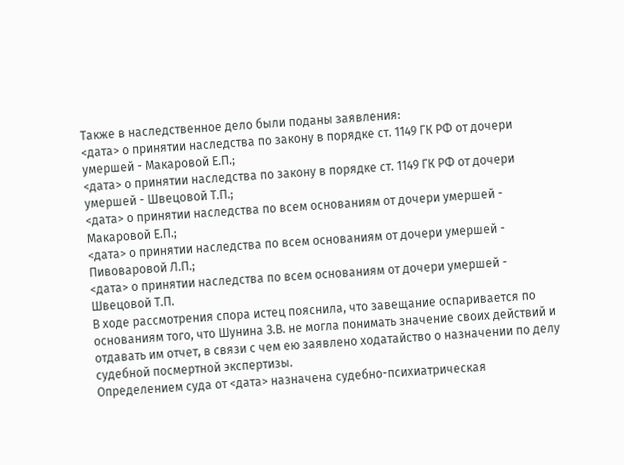Также в наследственное дело были поданы заявления:
<дата> о принятии наследства по закону в порядке ст. 1149 ГК РФ от дочери умершей - Макаровой Е.П.;
<дата> о принятии наследства по закону в порядке ст. 1149 ГК РФ от дочери умершей - Швецовой Т.П.;
<дата> о принятии наследства по всем основаниям от дочери умершей - Макаровой Е.П.;
<дата> о принятии наследства по всем основаниям от дочери умершей - Пивоваровой Л.П.;
<дата> о принятии наследства по всем основаниям от дочери умершей - Швецовой Т.П.
В ходе рассмотрения спора истец пояснила, что завещание оспаривается по основаниям того, что Шунина З.В. не могла понимать значение своих действий и отдавать им отчет, в связи с чем ею заявлено ходатайство о назначении по делу судебной посмертной экспертизы.
Определением суда от <дата> назначена судебно-психиатрическая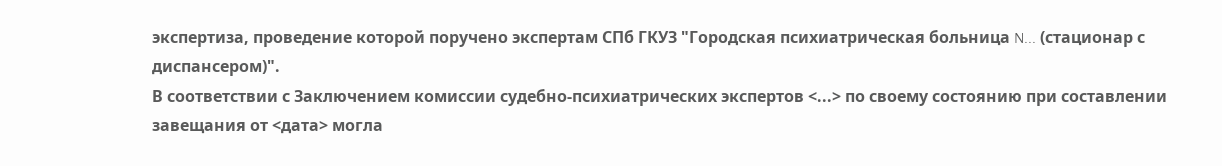экспертиза, проведение которой поручено экспертам СПб ГКУЗ "Городская психиатрическая больница N... (стационар с диспансером)".
В соответствии с Заключением комиссии судебно-психиатрических экспертов <...> по своему состоянию при составлении завещания от <дата> могла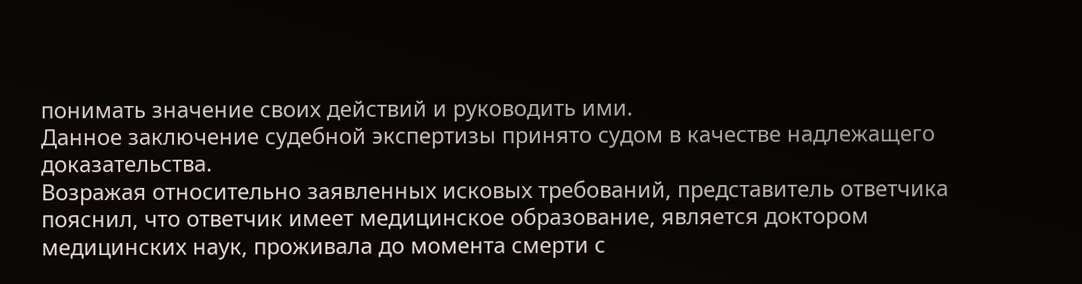понимать значение своих действий и руководить ими.
Данное заключение судебной экспертизы принято судом в качестве надлежащего доказательства.
Возражая относительно заявленных исковых требований, представитель ответчика пояснил, что ответчик имеет медицинское образование, является доктором медицинских наук, проживала до момента смерти с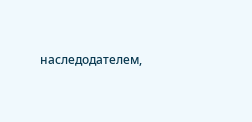наследодателем,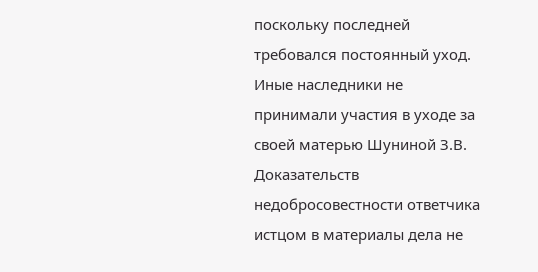поскольку последней требовался постоянный уход. Иные наследники не принимали участия в уходе за своей матерью Шуниной З.В. Доказательств недобросовестности ответчика истцом в материалы дела не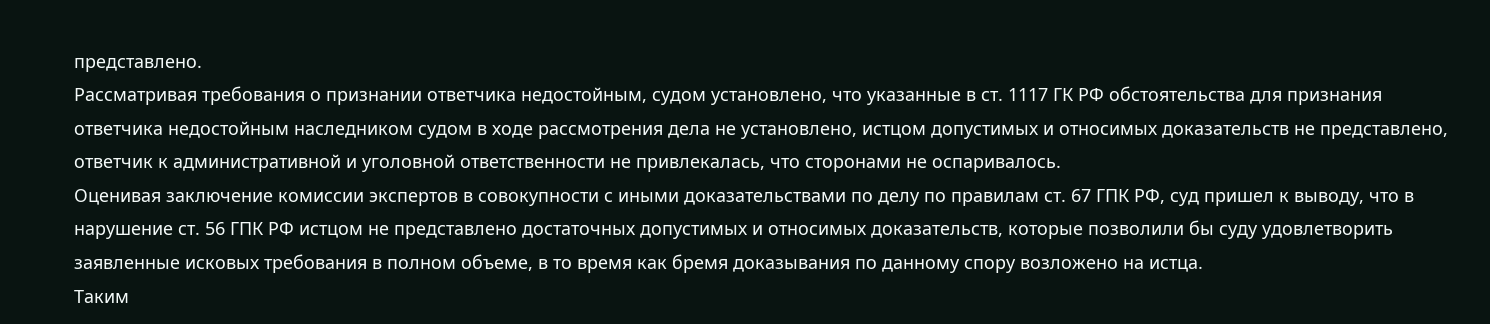представлено.
Рассматривая требования о признании ответчика недостойным, судом установлено, что указанные в ст. 1117 ГК РФ обстоятельства для признания ответчика недостойным наследником судом в ходе рассмотрения дела не установлено, истцом допустимых и относимых доказательств не представлено, ответчик к административной и уголовной ответственности не привлекалась, что сторонами не оспаривалось.
Оценивая заключение комиссии экспертов в совокупности с иными доказательствами по делу по правилам ст. 67 ГПК РФ, суд пришел к выводу, что в нарушение ст. 56 ГПК РФ истцом не представлено достаточных допустимых и относимых доказательств, которые позволили бы суду удовлетворить заявленные исковых требования в полном объеме, в то время как бремя доказывания по данному спору возложено на истца.
Таким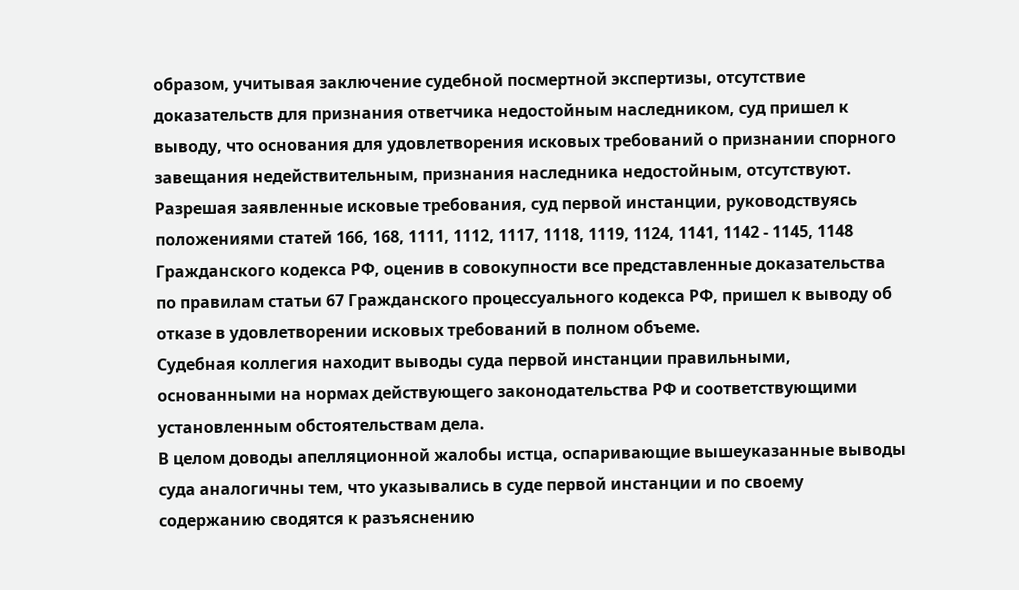образом, учитывая заключение судебной посмертной экспертизы, отсутствие доказательств для признания ответчика недостойным наследником, суд пришел к выводу, что основания для удовлетворения исковых требований о признании спорного завещания недействительным, признания наследника недостойным, отсутствуют.
Разрешая заявленные исковые требования, суд первой инстанции, руководствуясь положениями статей 166, 168, 1111, 1112, 1117, 1118, 1119, 1124, 1141, 1142 - 1145, 1148 Гражданского кодекса РФ, оценив в совокупности все представленные доказательства по правилам статьи 67 Гражданского процессуального кодекса РФ, пришел к выводу об отказе в удовлетворении исковых требований в полном объеме.
Судебная коллегия находит выводы суда первой инстанции правильными, основанными на нормах действующего законодательства РФ и соответствующими установленным обстоятельствам дела.
В целом доводы апелляционной жалобы истца, оспаривающие вышеуказанные выводы суда аналогичны тем, что указывались в суде первой инстанции и по своему содержанию сводятся к разъяснению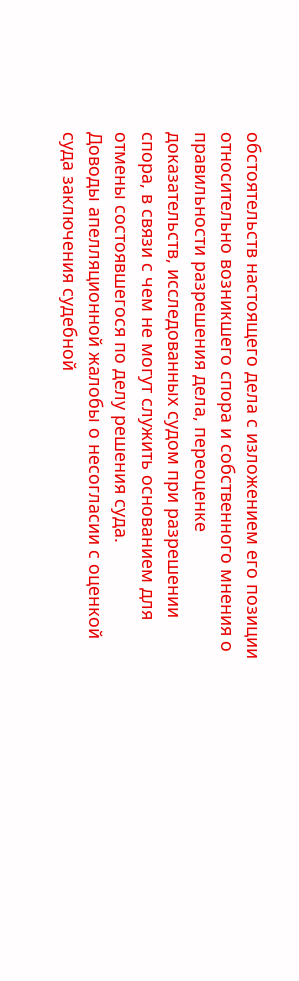обстоятельств настоящего дела с изложением его позиции относительно возникшего спора и собственного мнения о правильности разрешения дела, переоценке доказательств, исследованных судом при разрешении спора, в связи с чем не могут служить основанием для отмены состоявшегося по делу решения суда.
Доводы апелляционной жалобы о несогласии с оценкой суда заключения судебной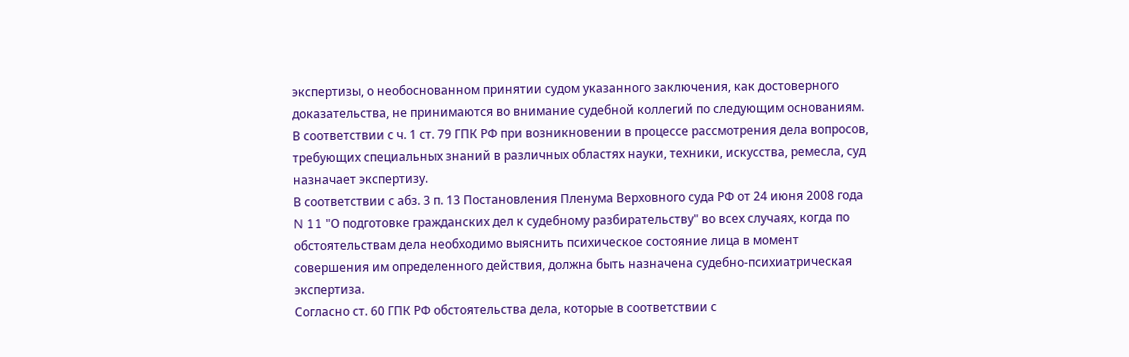экспертизы, о необоснованном принятии судом указанного заключения, как достоверного доказательства, не принимаются во внимание судебной коллегий по следующим основаниям.
В соответствии с ч. 1 ст. 79 ГПК РФ при возникновении в процессе рассмотрения дела вопросов, требующих специальных знаний в различных областях науки, техники, искусства, ремесла, суд назначает экспертизу.
В соответствии с абз. 3 п. 13 Постановления Пленума Верховного суда РФ от 24 июня 2008 года N 11 "О подготовке гражданских дел к судебному разбирательству" во всех случаях, когда по обстоятельствам дела необходимо выяснить психическое состояние лица в момент совершения им определенного действия, должна быть назначена судебно-психиатрическая экспертиза.
Согласно ст. 60 ГПК РФ обстоятельства дела, которые в соответствии с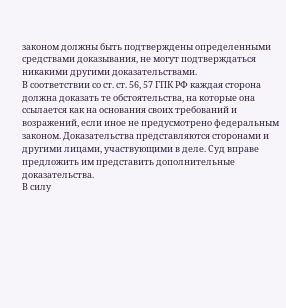законом должны быть подтверждены определенными средствами доказывания, не могут подтверждаться никакими другими доказательствами.
В соответствии со ст. ст. 56, 57 ГПК РФ каждая сторона должна доказать те обстоятельства, на которые она ссылается как на основания своих требований и возражений, если иное не предусмотрено федеральным законом. Доказательства представляются сторонами и другими лицами, участвующими в деле. Суд вправе предложить им представить дополнительные доказательства.
В силу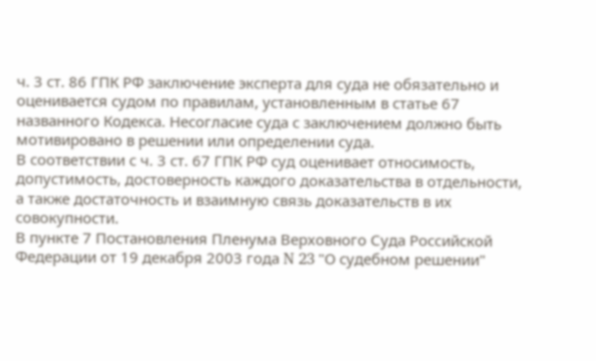ч. 3 ст. 86 ГПК РФ заключение эксперта для суда не обязательно и оценивается судом по правилам, установленным в статье 67 названного Кодекса. Несогласие суда с заключением должно быть мотивировано в решении или определении суда.
В соответствии с ч. 3 ст. 67 ГПК РФ суд оценивает относимость, допустимость, достоверность каждого доказательства в отдельности, а также достаточность и взаимную связь доказательств в их совокупности.
В пункте 7 Постановления Пленума Верховного Суда Российской Федерации от 19 декабря 2003 года N 23 "О судебном решении"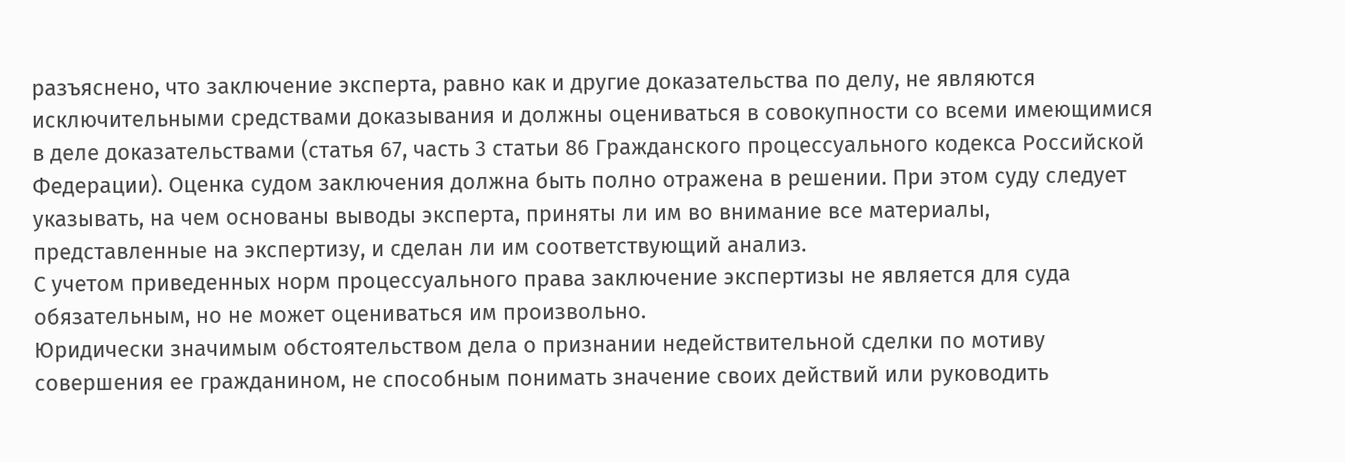разъяснено, что заключение эксперта, равно как и другие доказательства по делу, не являются исключительными средствами доказывания и должны оцениваться в совокупности со всеми имеющимися в деле доказательствами (статья 67, часть 3 статьи 86 Гражданского процессуального кодекса Российской Федерации). Оценка судом заключения должна быть полно отражена в решении. При этом суду следует указывать, на чем основаны выводы эксперта, приняты ли им во внимание все материалы, представленные на экспертизу, и сделан ли им соответствующий анализ.
С учетом приведенных норм процессуального права заключение экспертизы не является для суда обязательным, но не может оцениваться им произвольно.
Юридически значимым обстоятельством дела о признании недействительной сделки по мотиву совершения ее гражданином, не способным понимать значение своих действий или руководить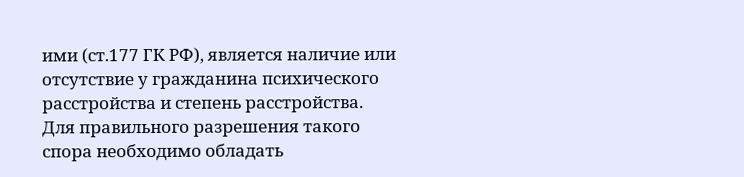ими (ст.177 ГК РФ), является наличие или отсутствие у гражданина психического расстройства и степень расстройства.
Для правильного разрешения такого спора необходимо обладать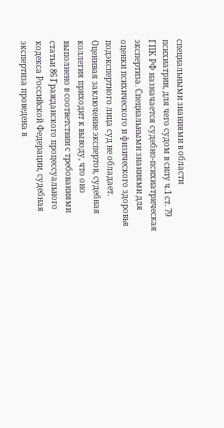специальными знаниями в области психиатрии, для чего судом в силу ч.1 ст. 79 ГПК РФ назначается судебно-психиатрическая экспертиза. Специальными знаниями для оценки психического и физического здоровья подэкспертного лица суд не обладает.
Оценивая заключение экспертов, судебная коллегия приходит к выводу, что оно выполнено в соответствии с требованиями статьи 86 Гражданского процессуального кодекса Российской Федерации, судебная экспертиза проведена в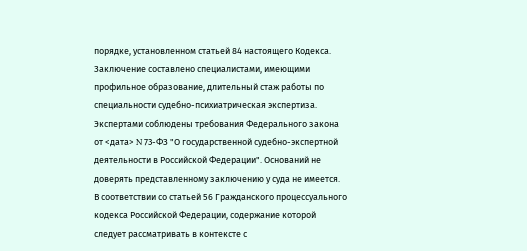порядке, установленном статьей 84 настоящего Кодекса. Заключение составлено специалистами, имеющими профильное образование, длительный стаж работы по специальности судебно-психиатрическая экспертиза. Экспертами соблюдены требования Федерального закона от <дата> N 73-ФЗ "О государственной судебно-экспертной деятельности в Российской Федерации". Оснований не доверять представленному заключению у суда не имеется.
В соответствии со статьей 56 Гражданского процессуального кодекса Российской Федерации, содержание которой следует рассматривать в контексте с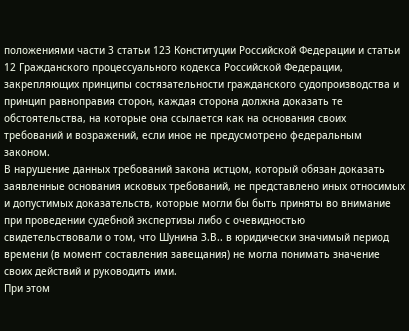положениями части 3 статьи 123 Конституции Российской Федерации и статьи 12 Гражданского процессуального кодекса Российской Федерации, закрепляющих принципы состязательности гражданского судопроизводства и принцип равноправия сторон, каждая сторона должна доказать те обстоятельства, на которые она ссылается как на основания своих требований и возражений, если иное не предусмотрено федеральным законом.
В нарушение данных требований закона истцом, который обязан доказать заявленные основания исковых требований, не представлено иных относимых и допустимых доказательств, которые могли бы быть приняты во внимание при проведении судебной экспертизы либо с очевидностью свидетельствовали о том, что Шунина З.В.. в юридически значимый период времени (в момент составления завещания) не могла понимать значение своих действий и руководить ими.
При этом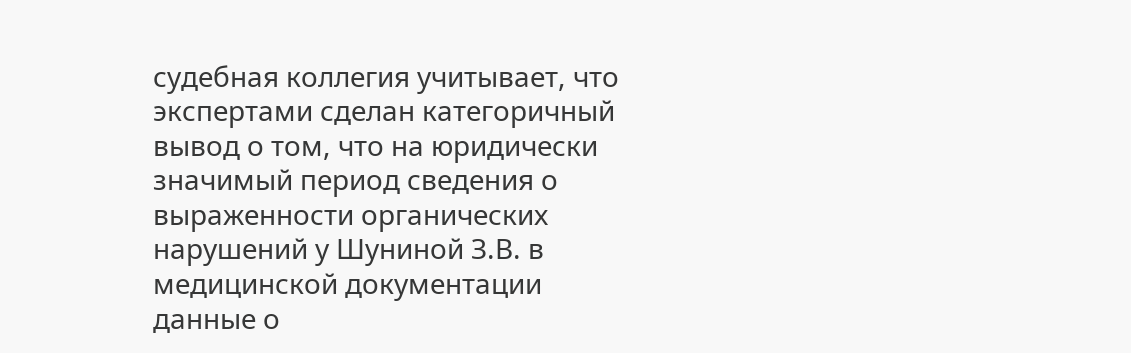судебная коллегия учитывает, что экспертами сделан категоричный вывод о том, что на юридически значимый период сведения о выраженности органических нарушений у Шуниной З.В. в медицинской документации данные о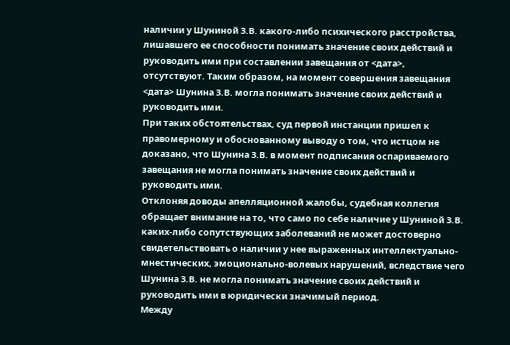наличии у Шуниной З.В. какого-либо психического расстройства, лишавшего ее способности понимать значение своих действий и руководить ими при составлении завещания от <дата>, отсутствуют. Таким образом, на момент совершения завещания <дата> Шунина З.В. могла понимать значение своих действий и руководить ими.
При таких обстоятельствах, суд первой инстанции пришел к правомерному и обоснованному выводу о том, что истцом не доказано, что Шунина З.В. в момент подписания оспариваемого завещания не могла понимать значение своих действий и руководить ими.
Отклоняя доводы апелляционной жалобы, судебная коллегия обращает внимание на то, что само по себе наличие у Шуниной З.В. каких-либо сопутствующих заболеваний не может достоверно свидетельствовать о наличии у нее выраженных интеллектуально-мнестических, эмоционально-волевых нарушений, вследствие чего Шунина З.В. не могла понимать значение своих действий и руководить ими в юридически значимый период.
Между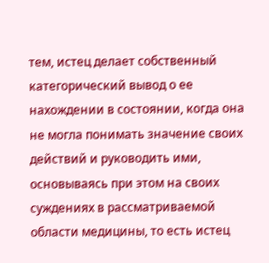тем, истец делает собственный категорический вывод о ее нахождении в состоянии, когда она не могла понимать значение своих действий и руководить ими, основываясь при этом на своих суждениях в рассматриваемой области медицины, то есть истец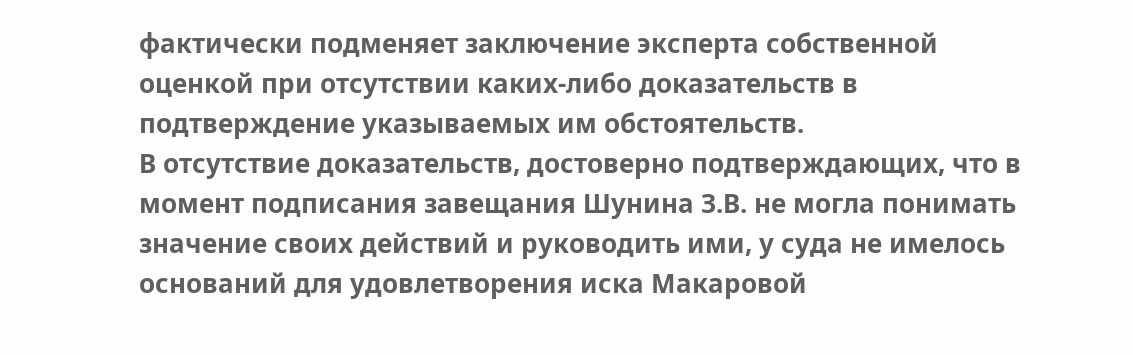фактически подменяет заключение эксперта собственной оценкой при отсутствии каких-либо доказательств в подтверждение указываемых им обстоятельств.
В отсутствие доказательств, достоверно подтверждающих, что в момент подписания завещания Шунина З.В. не могла понимать значение своих действий и руководить ими, у суда не имелось оснований для удовлетворения иска Макаровой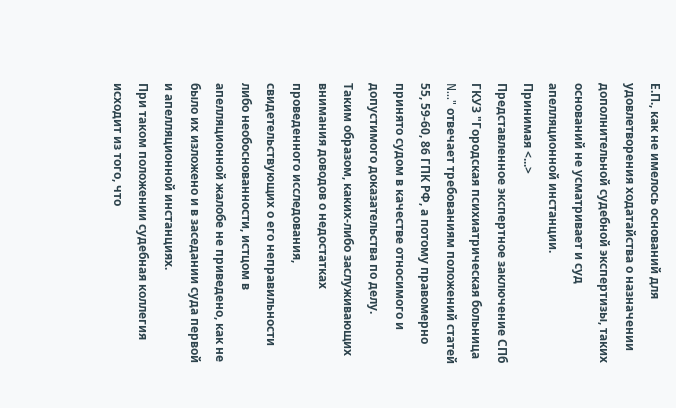Е.П., как не имелось оснований для удовлетворения ходатайства о назначении дополнительной судебной экспертизы, таких оснований не усматривает и суд апелляционной инстанции.
Принимая <...>
Представленное экспертное заключение СПб ГКУЗ "Городская психиатрическая больница N..." отвечает требованиям положений статей 55, 59-60, 86 ГПК РФ, а потому правомерно принято судом в качестве относимого и допустимого доказательства по делу.
Таким образом, каких-либо заслуживающих внимания доводов о недостатках проведенного исследования, свидетельствующих о его неправильности либо необоснованности, истцом в апелляционной жалобе не приведено, как не было их изложено и в заседании суда первой и апелляционной инстанциях.
При таком положении судебная коллегия исходит из того, что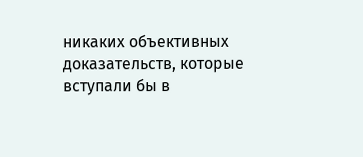никаких объективных доказательств, которые вступали бы в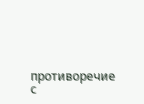противоречие с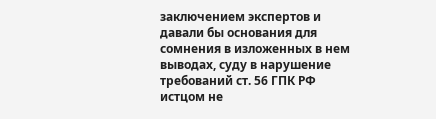заключением экспертов и давали бы основания для сомнения в изложенных в нем выводах, суду в нарушение требований ст. 56 ГПК РФ истцом не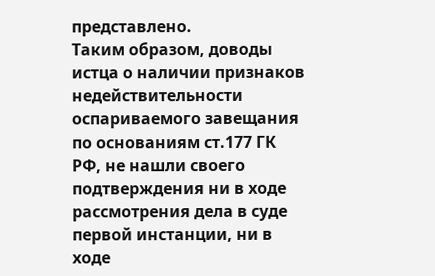представлено.
Таким образом, доводы истца о наличии признаков недействительности оспариваемого завещания по основаниям ст.177 ГК РФ, не нашли своего подтверждения ни в ходе рассмотрения дела в суде первой инстанции, ни в ходе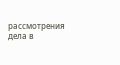рассмотрения дела в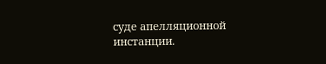суде апелляционной инстанции.